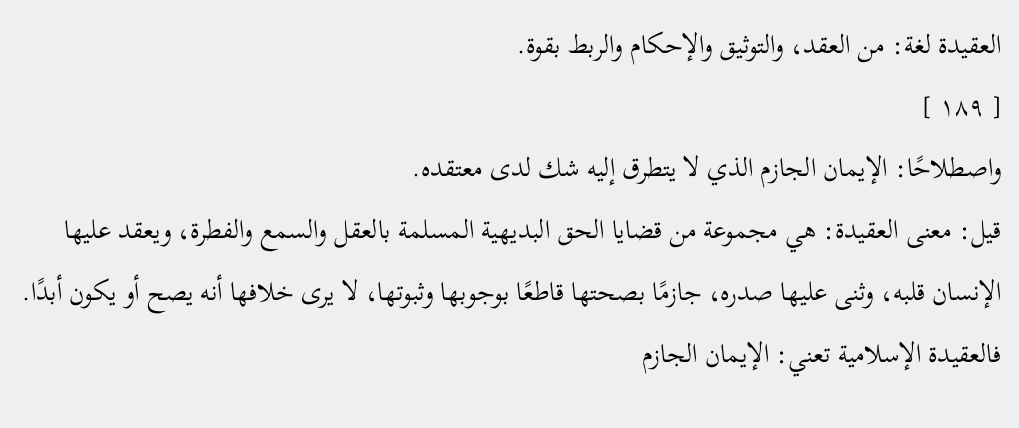العقيدة لغة: من العقد، والتوثيق والإحكام والربط بقوة.
[ ١٨٩ ]
واصطلاحًا: الإيمان الجازم الذي لا يتطرق إليه شك لدى معتقده.
قيل: معنى العقيدة: هي مجموعة من قضايا الحق البديهية المسلمة بالعقل والسمع والفطرة، ويعقد عليها الإنسان قلبه، وثنى عليها صدره، جازمًا بصحتها قاطعًا بوجوبها وثبوتها، لا يرى خلافها أنه يصح أو يكون أبدًا.
فالعقيدة الإسلامية تعني: الإيمان الجازم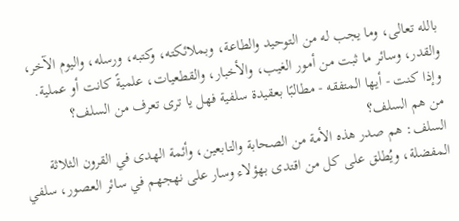بالله تعالى، وما يجب له من التوحيد والطاعة، وبملائكته، وكتبه، ورسله، واليوم الآخر، والقدر، وسائر ما ثبت من أمور الغيب، والأخبار، والقطعيات، علميةً كانت أو عملية.
وإذا كنت - أيها المتفقه - مطالبًا بعقيدة سلفية فهل يا ترى تعرف من السلف؟
من هم السلف؟
السلف: هم صدر هذه الأمة من الصحابة والتابعين، وأئمة الهدى في القرون الثلاثة المفضلة، ويُطلق على كل من اقتدى بهؤلاء وسار على نهجهم في سائر العصور، سلفي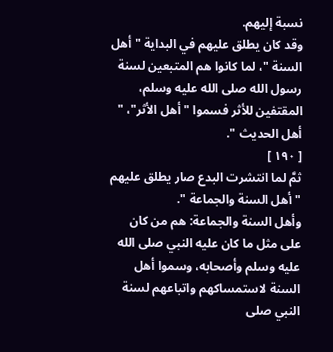نسبة إليهم.
وقد كان يطلق عليهم في البداية " أهل السنة "، لما كانوا هم المتبعين لسنة رسول الله صلى الله عليه وسلم، المقتفين للأثر فسموا " أهل الأثر"، " أهل الحديث ".
[ ١٩٠ ]
ثمَّ لما انتشرت البدع صار يطلق عليهم " أهل السنة والجماعة ".
وأهل السنة والجماعة: هم من كان على مثل ما كان عليه النبي صلى الله عليه وسلم وأصحابه، وسموا أهل السنة لاستمساكهم واتباعهم لسنة النبي صلى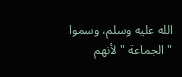الله عليه وسلم، وسموا " الجماعة " لأنهم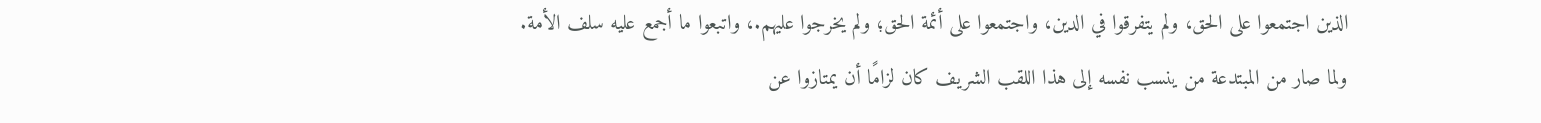الذين اجتمعوا على الحق، ولم يتفرقوا في الدين، واجتمعوا على أئمة الحق؛ ولم يخرجوا عليهم.، واتبعوا ما أجمع عليه سلف الأمة.
ولما صار من المبتدعة من ينسب نفسه إلى هذا اللقب الشريف كان لزامًا أن يمتازوا عن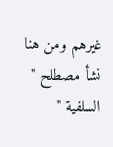غيرهم ومن هنا نشأ مصطلح " السلفية "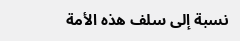نسبة إلى سلف هذه الأمة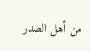من أهل الصدر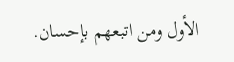الأول ومن اتبعهم بإحسان.